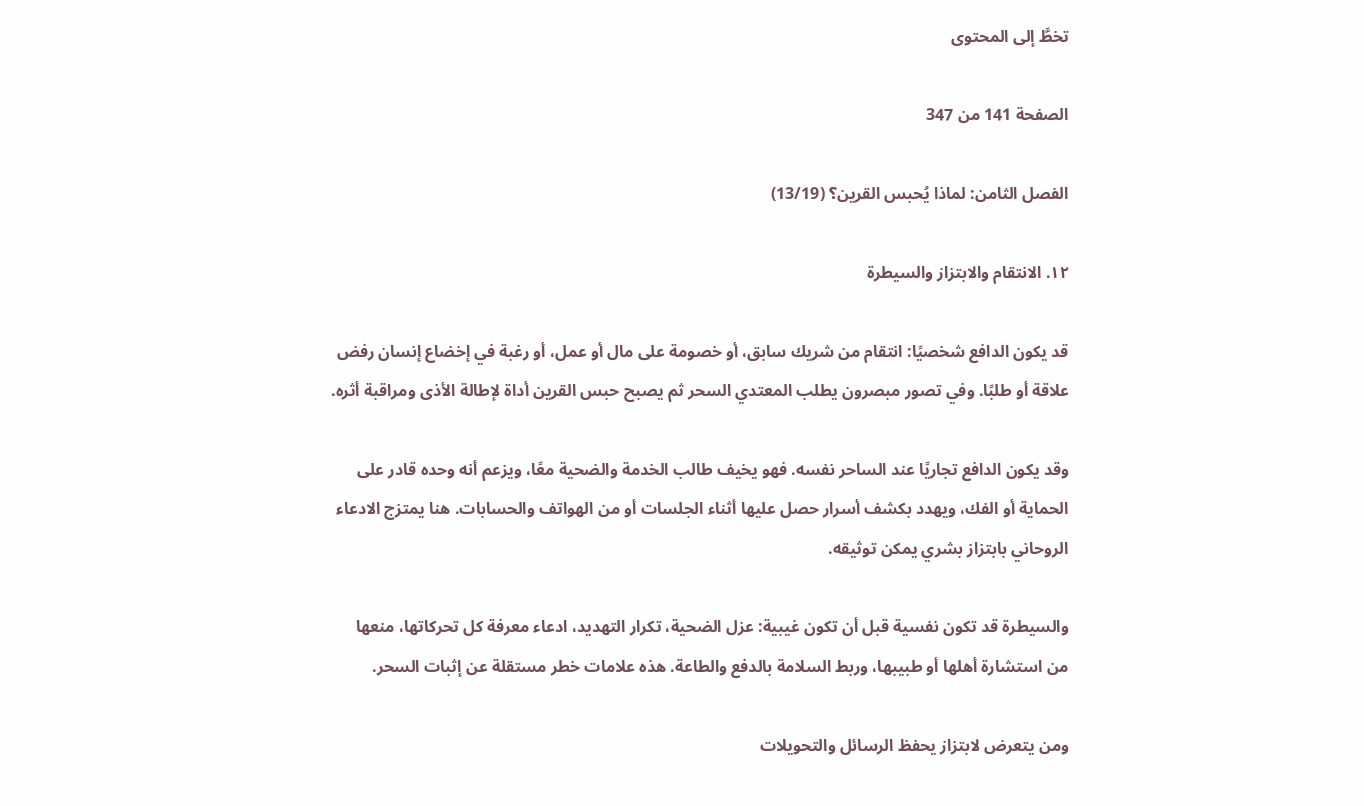تخطَّ إلى المحتوى

الصفحة 141 من 347

الفصل الثامن: لماذا يُحبس القرين؟ (13/19)

١٢. الانتقام والابتزاز والسيطرة

قد يكون الدافع شخصيًا: انتقام من شريك سابق، أو خصومة على مال أو عمل، أو رغبة في إخضاع إنسان رفض علاقة أو طلبًا. وفي تصور مبصرون يطلب المعتدي السحر ثم يصبح حبس القرين أداة لإطالة الأذى ومراقبة أثره.

وقد يكون الدافع تجاريًا عند الساحر نفسه. فهو يخيف طالب الخدمة والضحية معًا، ويزعم أنه وحده قادر على الحماية أو الفك، ويهدد بكشف أسرار حصل عليها أثناء الجلسات أو من الهواتف والحسابات. هنا يمتزج الادعاء الروحاني بابتزاز بشري يمكن توثيقه.

والسيطرة قد تكون نفسية قبل أن تكون غيبية: عزل الضحية، تكرار التهديد، ادعاء معرفة كل تحركاتها، منعها من استشارة أهلها أو طبيبها، وربط السلامة بالدفع والطاعة. هذه علامات خطر مستقلة عن إثبات السحر.

ومن يتعرض لابتزاز يحفظ الرسائل والتحويلات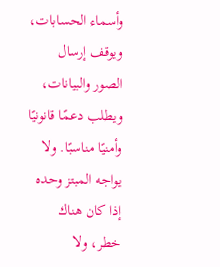وأسماء الحسابات، ويوقف إرسال الصور والبيانات، ويطلب دعمًا قانونيًا وأمنيًا مناسبًا. ولا يواجه المبتز وحده إذا كان هناك خطر، ولا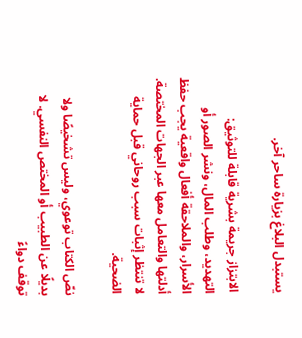يستبدل البلاغ بزيارة ساحر آخر.

الابتزاز جريمة بشرية قابلة للتوثيق: التهديد، وطلب المال، ونشر الصور أو الأسرار، والملاحقة أفعال واقعية يجب حفظ أدلتها والتعامل معها عبر الجهات المختصة. لا تنتظر إثبات سبب روحاني قبل حماية الضحية.

نصّ الكتاب توعوي، وليس تشخيصًا ولا بديلًا عن الطبيب أو المختص النفسي. لا توقف دواءً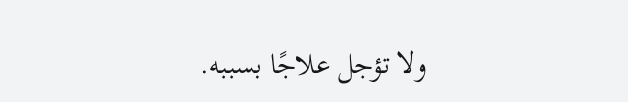ولا تؤجل علاجًا بسببه.